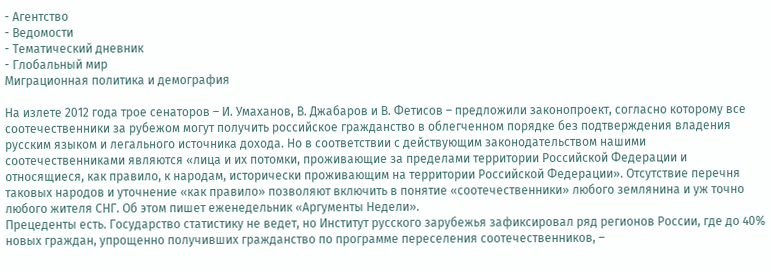- Агентство
- Ведомости
- Тематический дневник
- Глобальный мир
Миграционная политика и демография

На излете 2012 года трое сенаторов – И. Умаханов, В. Джабаров и В. Фетисов – предложили законопроект, согласно которому все соотечественники за рубежом могут получить российское гражданство в облегченном порядке без подтверждения владения русским языком и легального источника дохода. Но в соответствии с действующим законодательством нашими соотечественниками являются «лица и их потомки, проживающие за пределами территории Российской Федерации и относящиеся, как правило, к народам, исторически проживающим на территории Российской Федерации». Отсутствие перечня таковых народов и уточнение «как правило» позволяют включить в понятие «соотечественники» любого землянина и уж точно любого жителя СНГ. Об этом пишет еженедельник «Аргументы Недели».
Прецеденты есть. Государство статистику не ведет, но Институт русского зарубежья зафиксировал ряд регионов России, где до 40% новых граждан, упрощенно получивших гражданство по программе переселения соотечественников, –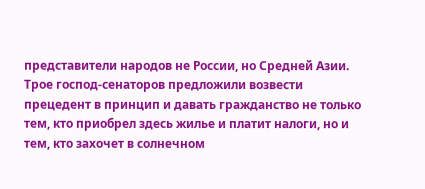представители народов не России, но Средней Азии. Трое господ-сенаторов предложили возвести прецедент в принцип и давать гражданство не только тем, кто приобрел здесь жилье и платит налоги, но и тем, кто захочет в солнечном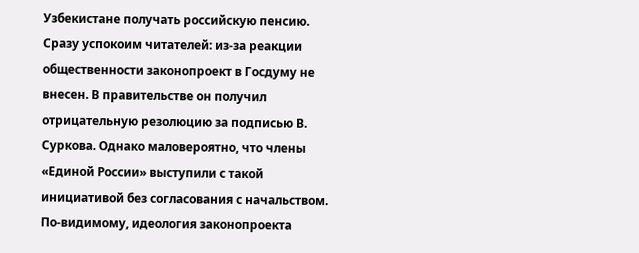Узбекистане получать российскую пенсию.
Сразу успокоим читателей: из-за реакции общественности законопроект в Госдуму не внесен. В правительстве он получил отрицательную резолюцию за подписью В. Суркова. Однако маловероятно, что члены «Единой России» выступили с такой инициативой без согласования с начальством. По-видимому, идеология законопроекта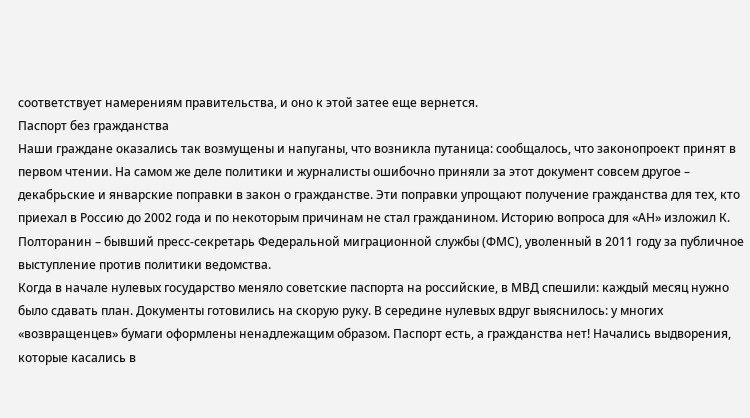соответствует намерениям правительства, и оно к этой затее еще вернется.
Паспорт без гражданства
Наши граждане оказались так возмущены и напуганы, что возникла путаница: сообщалось, что законопроект принят в первом чтении. На самом же деле политики и журналисты ошибочно приняли за этот документ совсем другое – декабрьские и январские поправки в закон о гражданстве. Эти поправки упрощают получение гражданства для тех, кто приехал в Россию до 2002 года и по некоторым причинам не стал гражданином. Историю вопроса для «АН» изложил К. Полторанин – бывший пресс-секретарь Федеральной миграционной службы (ФМС), уволенный в 2011 году за публичное выступление против политики ведомства.
Когда в начале нулевых государство меняло советские паспорта на российские, в МВД спешили: каждый месяц нужно было сдавать план. Документы готовились на скорую руку. В середине нулевых вдруг выяснилось: у многих «возвращенцев» бумаги оформлены ненадлежащим образом. Паспорт есть, а гражданства нет! Начались выдворения, которые касались в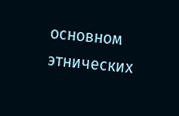основном этнических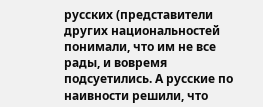русских (представители других национальностей понимали, что им не все рады, и вовремя подсуетились. А русские по наивности решили, что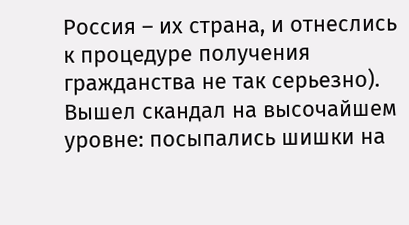Россия – их страна, и отнеслись к процедуре получения гражданства не так серьезно).
Вышел скандал на высочайшем уровне: посыпались шишки на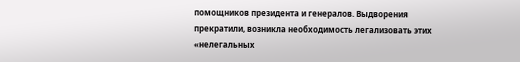помощников президента и генералов. Выдворения прекратили, возникла необходимость легализовать этих «нелегальных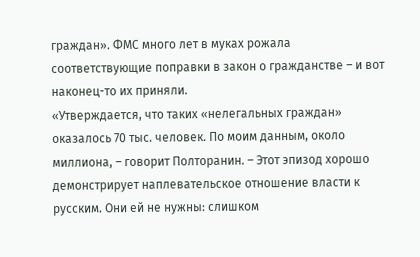граждан». ФМС много лет в муках рожала соответствующие поправки в закон о гражданстве – и вот наконец-то их приняли.
«Утверждается, что таких «нелегальных граждан» оказалось 70 тыс. человек. По моим данным, около миллиона, – говорит Полторанин. – Этот эпизод хорошо демонстрирует наплевательское отношение власти к русским. Они ей не нужны: слишком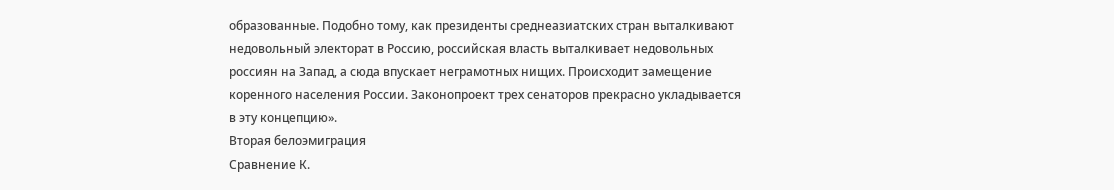образованные. Подобно тому, как президенты среднеазиатских стран выталкивают недовольный электорат в Россию, российская власть выталкивает недовольных россиян на Запад, а сюда впускает неграмотных нищих. Происходит замещение коренного населения России. Законопроект трех сенаторов прекрасно укладывается в эту концепцию».
Вторая белоэмиграция
Сравнение К.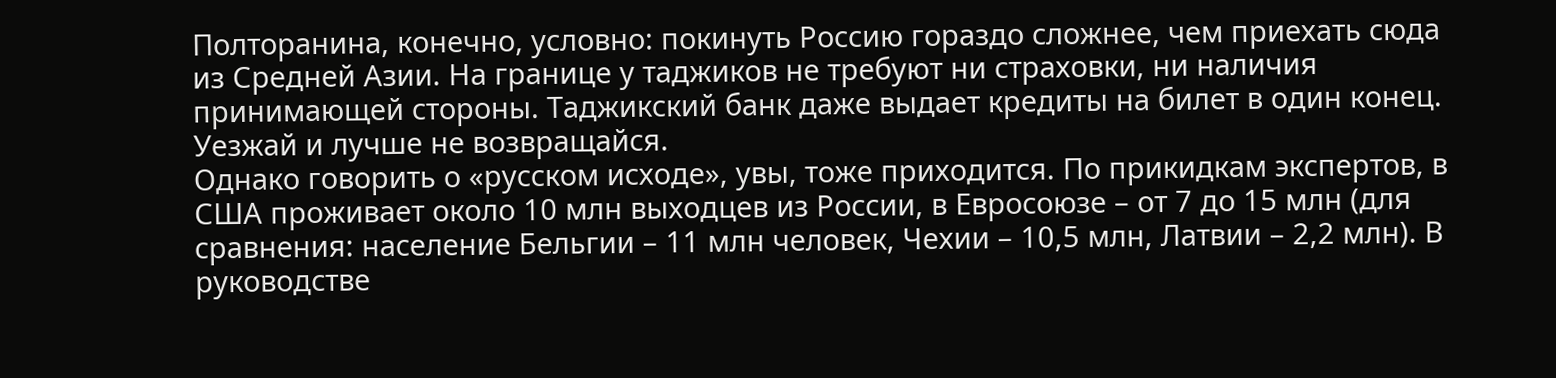Полторанина, конечно, условно: покинуть Россию гораздо сложнее, чем приехать сюда из Средней Азии. На границе у таджиков не требуют ни страховки, ни наличия принимающей стороны. Таджикский банк даже выдает кредиты на билет в один конец. Уезжай и лучше не возвращайся.
Однако говорить о «русском исходе», увы, тоже приходится. По прикидкам экспертов, в США проживает около 10 млн выходцев из России, в Евросоюзе – от 7 до 15 млн (для сравнения: население Бельгии – 11 млн человек, Чехии – 10,5 млн, Латвии – 2,2 млн). В руководстве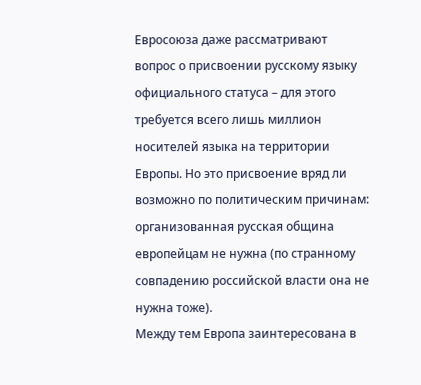Евросоюза даже рассматривают вопрос о присвоении русскому языку официального статуса – для этого требуется всего лишь миллион носителей языка на территории Европы. Но это присвоение вряд ли возможно по политическим причинам: организованная русская община европейцам не нужна (по странному совпадению российской власти она не нужна тоже).
Между тем Европа заинтересована в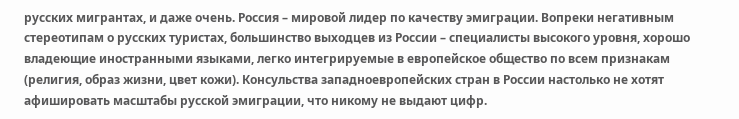русских мигрантах, и даже очень. Россия – мировой лидер по качеству эмиграции. Вопреки негативным стереотипам о русских туристах, большинство выходцев из России – специалисты высокого уровня, хорошо владеющие иностранными языками, легко интегрируемые в европейское общество по всем признакам (религия, образ жизни, цвет кожи). Консульства западноевропейских стран в России настолько не хотят афишировать масштабы русской эмиграции, что никому не выдают цифр.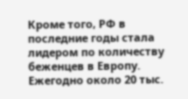Кроме того, РФ в последние годы стала лидером по количеству беженцев в Европу. Ежегодно около 20 тыс.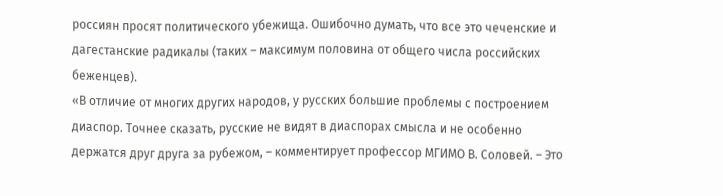россиян просят политического убежища. Ошибочно думать, что все это чеченские и дагестанские радикалы (таких – максимум половина от общего числа российских беженцев).
«В отличие от многих других народов, у русских большие проблемы с построением диаспор. Точнее сказать, русские не видят в диаспорах смысла и не особенно держатся друг друга за рубежом, – комментирует профессор МГИМО В. Соловей. – Это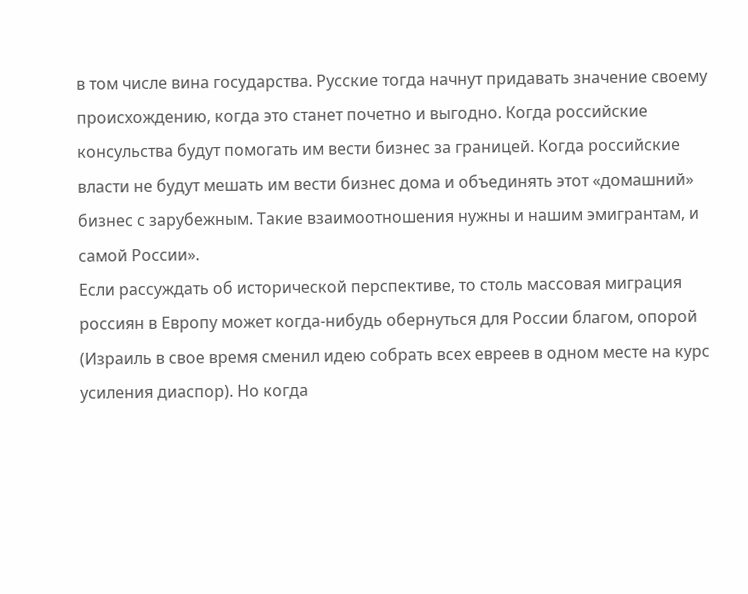в том числе вина государства. Русские тогда начнут придавать значение своему происхождению, когда это станет почетно и выгодно. Когда российские консульства будут помогать им вести бизнес за границей. Когда российские власти не будут мешать им вести бизнес дома и объединять этот «домашний» бизнес с зарубежным. Такие взаимоотношения нужны и нашим эмигрантам, и самой России».
Если рассуждать об исторической перспективе, то столь массовая миграция россиян в Европу может когда-нибудь обернуться для России благом, опорой (Израиль в свое время сменил идею собрать всех евреев в одном месте на курс усиления диаспор). Но когда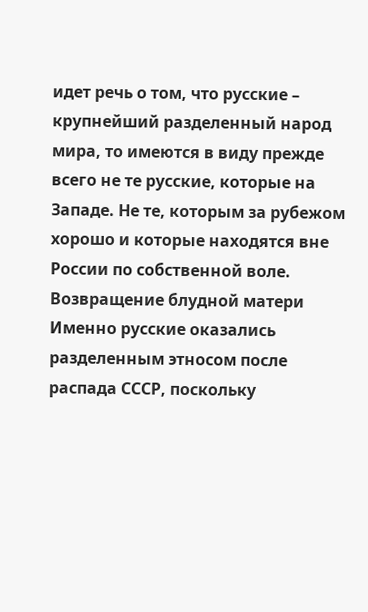идет речь о том, что русские – крупнейший разделенный народ мира, то имеются в виду прежде всего не те русские, которые на Западе. Не те, которым за рубежом хорошо и которые находятся вне России по собственной воле.
Возвращение блудной матери
Именно русские оказались разделенным этносом после распада СССР, поскольку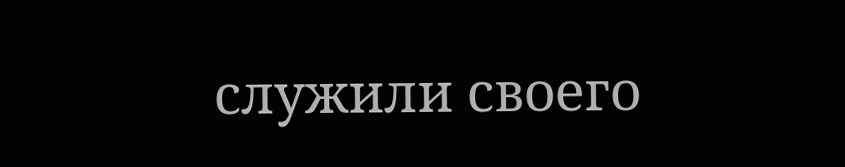служили своего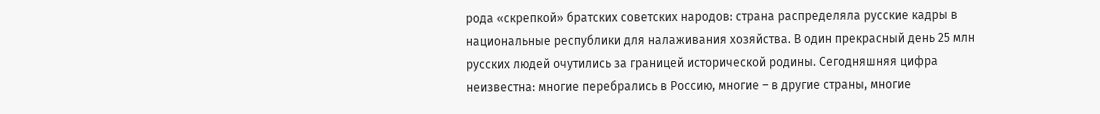рода «скрепкой» братских советских народов: страна распределяла русские кадры в национальные республики для налаживания хозяйства. В один прекрасный день 25 млн русских людей очутились за границей исторической родины. Сегодняшняя цифра неизвестна: многие перебрались в Россию, многие – в другие страны, многие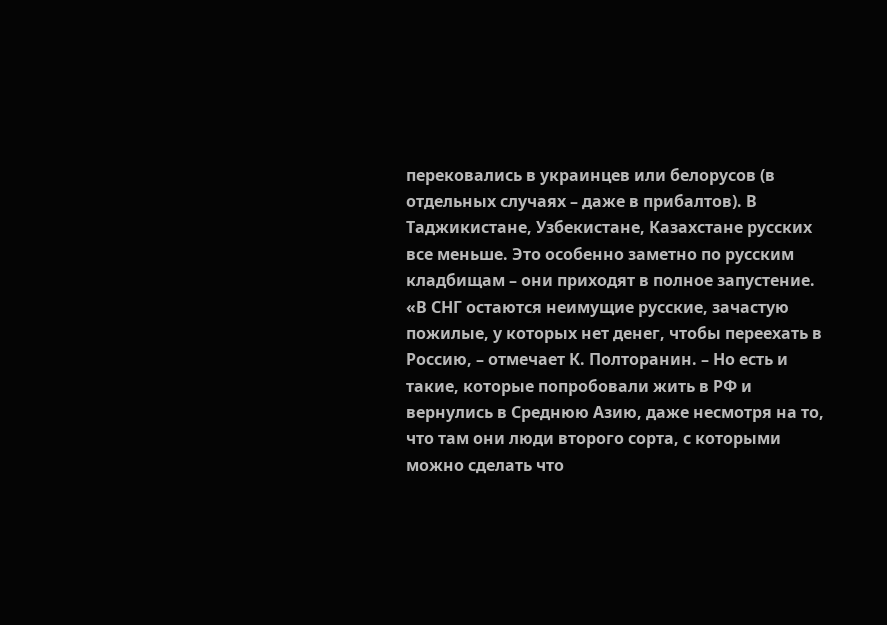перековались в украинцев или белорусов (в отдельных случаях – даже в прибалтов). В Таджикистане, Узбекистане, Казахстане русских все меньше. Это особенно заметно по русским кладбищам – они приходят в полное запустение.
«В СНГ остаются неимущие русские, зачастую пожилые, у которых нет денег, чтобы переехать в Россию, – отмечает К. Полторанин. – Но есть и такие, которые попробовали жить в РФ и вернулись в Среднюю Азию, даже несмотря на то, что там они люди второго сорта, с которыми можно сделать что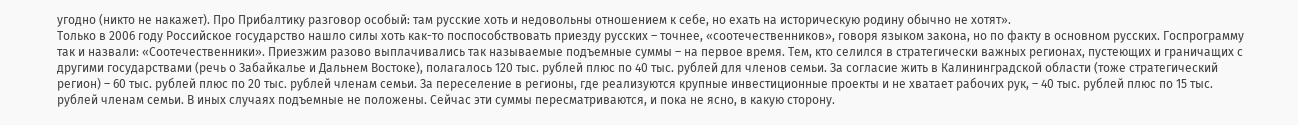угодно (никто не накажет). Про Прибалтику разговор особый: там русские хоть и недовольны отношением к себе, но ехать на историческую родину обычно не хотят».
Только в 2006 году Российское государство нашло силы хоть как-то поспособствовать приезду русских – точнее, «соотечественников», говоря языком закона, но по факту в основном русских. Госпрограмму так и назвали: «Соотечественники». Приезжим разово выплачивались так называемые подъемные суммы – на первое время. Тем, кто селился в стратегически важных регионах, пустеющих и граничащих с другими государствами (речь о Забайкалье и Дальнем Востоке), полагалось 120 тыс. рублей плюс по 40 тыс. рублей для членов семьи. За согласие жить в Калининградской области (тоже стратегический регион) – 60 тыс. рублей плюс по 20 тыс. рублей членам семьи. За переселение в регионы, где реализуются крупные инвестиционные проекты и не хватает рабочих рук, – 40 тыс. рублей плюс по 15 тыс. рублей членам семьи. В иных случаях подъемные не положены. Сейчас эти суммы пересматриваются, и пока не ясно, в какую сторону.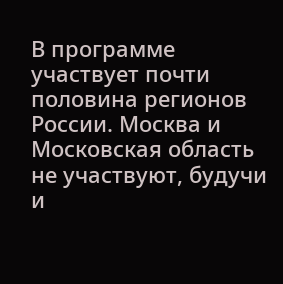В программе участвует почти половина регионов России. Москва и Московская область не участвуют, будучи и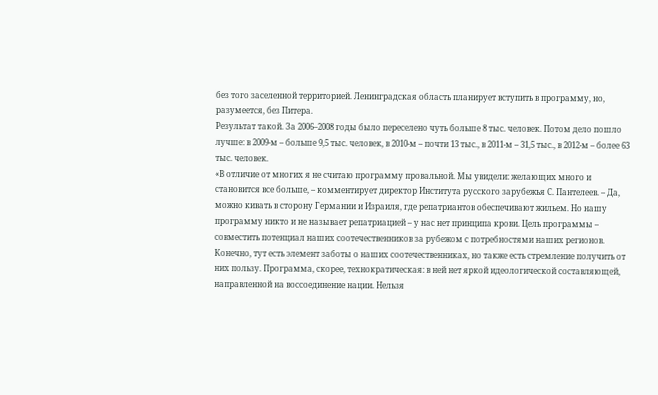без того заселенной территорией. Ленинградская область планирует вступить в программу, но, разумеется, без Питера.
Результат такой. За 2006–2008 годы было переселено чуть больше 8 тыс. человек. Потом дело пошло лучше: в 2009-м – больше 9,5 тыс. человек, в 2010-м – почти 13 тыс., в 2011-м – 31,5 тыс., в 2012-м – более 63 тыс. человек.
«В отличие от многих я не считаю программу провальной. Мы увидели: желающих много и становится все больше, – комментирует директор Института русского зарубежья С. Пантелеев. – Да, можно кивать в сторону Германии и Израиля, где репатриантов обеспечивают жильем. Но нашу программу никто и не называет репатриацией – у нас нет принципа крови. Цель программы – совместить потенциал наших соотечественников за рубежом с потребностями наших регионов. Конечно, тут есть элемент заботы о наших соотечественниках, но также есть стремление получить от них пользу. Программа, скорее, технократическая: в ней нет яркой идеологической составляющей, направленной на воссоединение нации. Нельзя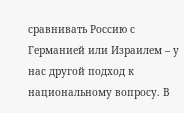сравнивать Россию с Германией или Израилем – у нас другой подход к национальному вопросу. В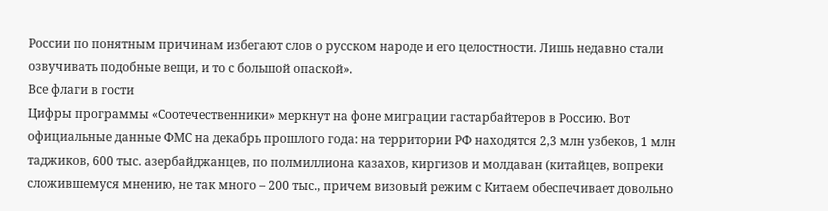России по понятным причинам избегают слов о русском народе и его целостности. Лишь недавно стали озвучивать подобные вещи, и то с большой опаской».
Все флаги в гости
Цифры программы «Соотечественники» меркнут на фоне миграции гастарбайтеров в Россию. Вот официальные данные ФМС на декабрь прошлого года: на территории РФ находятся 2,3 млн узбеков, 1 млн таджиков, 600 тыс. азербайджанцев, по полмиллиона казахов, киргизов и молдаван (китайцев, вопреки сложившемуся мнению, не так много – 200 тыс., причем визовый режим с Китаем обеспечивает довольно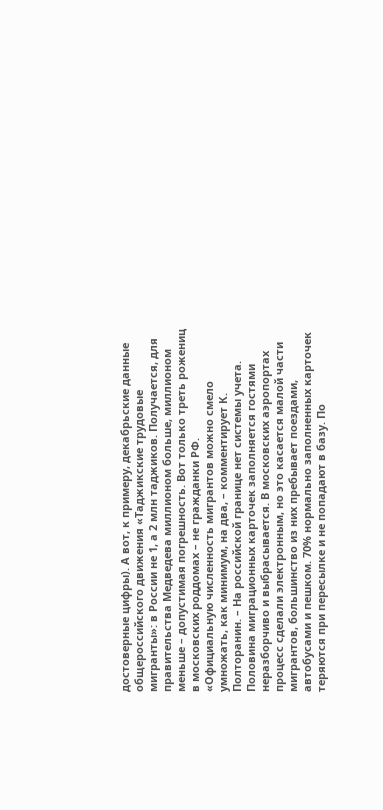достоверные цифры). А вот, к примеру, декабрьские данные общероссийского движения «Таджикские трудовые мигранты»: в России не 1, а 2 млн таджиков. Получается, для правительства Медведева миллионом больше, миллионом меньше – допустимая погрешность. Вот только треть рожениц в московских роддомах – не гражданки РФ.
«Официальную численность мигрантов можно смело умножать, как минимум, на два, – комментирует К. Полторанин. – На российской границе нет системы учета. Половина миграционных карточек заполняется гостями неразборчиво и выбрасывается. В московских аэропортах процесс сделали электронным, но это касается малой части мигрантов, большинство из них пребывает поездами, автобусами и пешком. 70% нормально заполненных карточек теряются при пересылке и не попадают в базу. По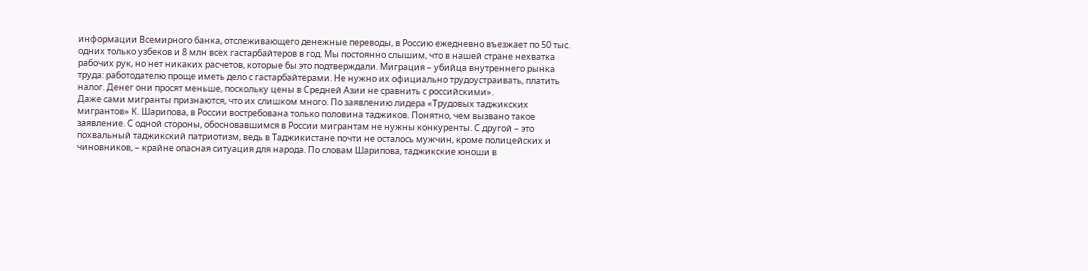информации Всемирного банка, отслеживающего денежные переводы, в Россию ежедневно въезжает по 50 тыс. одних только узбеков и 8 млн всех гастарбайтеров в год. Мы постоянно слышим, что в нашей стране нехватка рабочих рук, но нет никаких расчетов, которые бы это подтверждали. Миграция – убийца внутреннего рынка труда: работодателю проще иметь дело с гастарбайтерами. Не нужно их официально трудоустраивать, платить налог. Денег они просят меньше, поскольку цены в Средней Азии не сравнить с российскими».
Даже сами мигранты признаются, что их слишком много. По заявлению лидера «Трудовых таджикских мигрантов» К. Шарипова, в России востребована только половина таджиков. Понятно, чем вызвано такое заявление. С одной стороны, обосновавшимся в России мигрантам не нужны конкуренты. С другой – это похвальный таджикский патриотизм, ведь в Таджикистане почти не осталось мужчин, кроме полицейских и чиновников, – крайне опасная ситуация для народа. По словам Шарипова, таджикские юноши в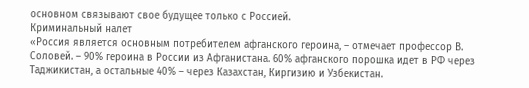основном связывают свое будущее только с Россией.
Криминальный налет
«Россия является основным потребителем афганского героина, – отмечает профессор В. Соловей. – 90% героина в России из Афганистана. 60% афганского порошка идет в РФ через Таджикистан, а остальные 40% – через Казахстан, Киргизию и Узбекистан.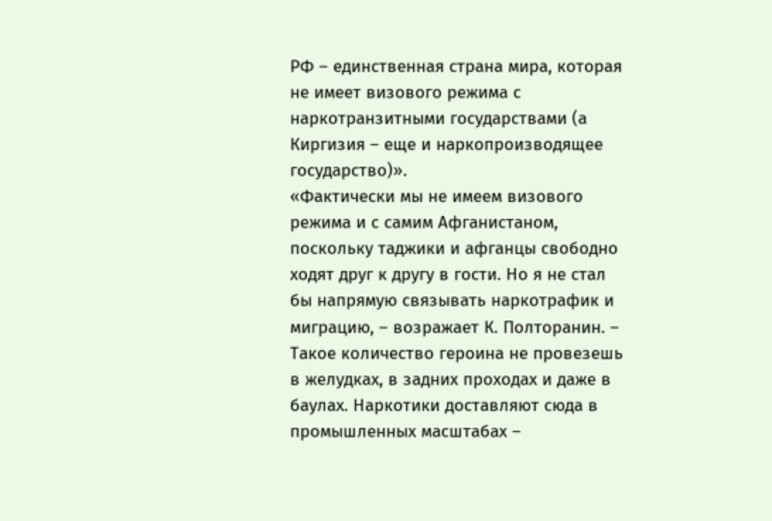РФ – единственная страна мира, которая не имеет визового режима с наркотранзитными государствами (а Киргизия – еще и наркопроизводящее государство)».
«Фактически мы не имеем визового режима и с самим Афганистаном, поскольку таджики и афганцы свободно ходят друг к другу в гости. Но я не стал бы напрямую связывать наркотрафик и миграцию, – возражает К. Полторанин. – Такое количество героина не провезешь в желудках, в задних проходах и даже в баулах. Наркотики доставляют сюда в промышленных масштабах –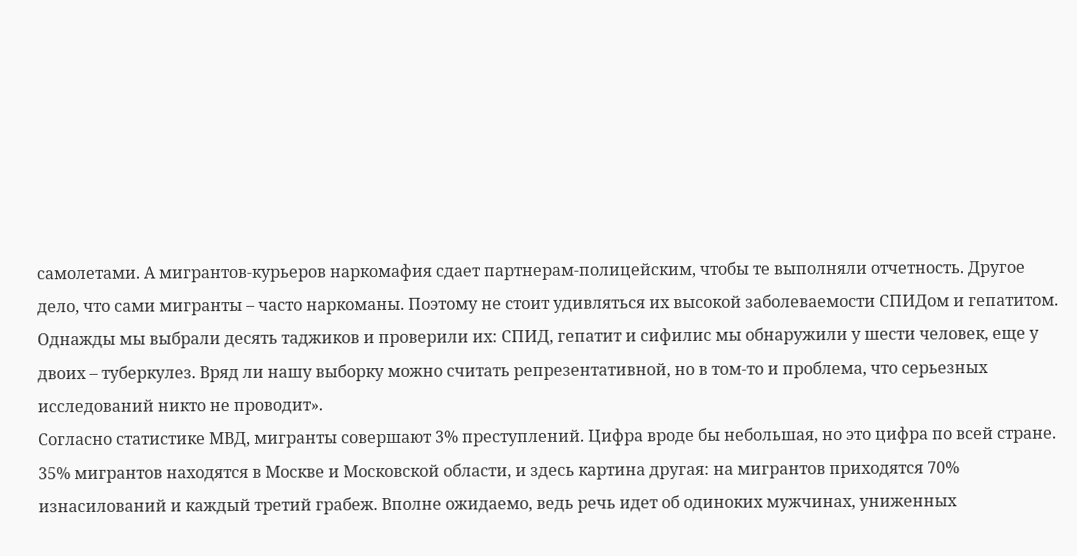самолетами. А мигрантов-курьеров наркомафия сдает партнерам-полицейским, чтобы те выполняли отчетность. Другое дело, что сами мигранты – часто наркоманы. Поэтому не стоит удивляться их высокой заболеваемости СПИДом и гепатитом. Однажды мы выбрали десять таджиков и проверили их: СПИД, гепатит и сифилис мы обнаружили у шести человек, еще у двоих – туберкулез. Вряд ли нашу выборку можно считать репрезентативной, но в том-то и проблема, что серьезных исследований никто не проводит».
Согласно статистике МВД, мигранты совершают 3% преступлений. Цифра вроде бы небольшая, но это цифра по всей стране. 35% мигрантов находятся в Москве и Московской области, и здесь картина другая: на мигрантов приходятся 70% изнасилований и каждый третий грабеж. Вполне ожидаемо, ведь речь идет об одиноких мужчинах, униженных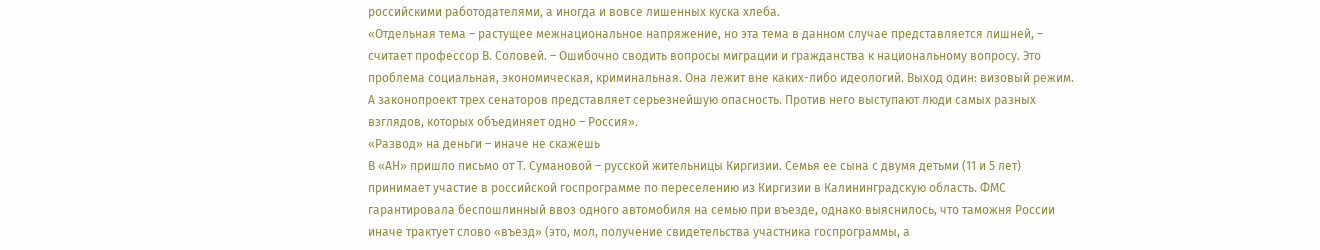российскими работодателями, а иногда и вовсе лишенных куска хлеба.
«Отдельная тема – растущее межнациональное напряжение, но эта тема в данном случае представляется лишней, – считает профессор В. Соловей. – Ошибочно сводить вопросы миграции и гражданства к национальному вопросу. Это проблема социальная, экономическая, криминальная. Она лежит вне каких-либо идеологий. Выход один: визовый режим. А законопроект трех сенаторов представляет серьезнейшую опасность. Против него выступают люди самых разных взглядов, которых объединяет одно – Россия».
«Развод» на деньги – иначе не скажешь
В «АН» пришло письмо от Т. Сумановой – русской жительницы Киргизии. Семья ее сына с двумя детьми (11 и 5 лет) принимает участие в российской госпрограмме по переселению из Киргизии в Калининградскую область. ФМС гарантировала беспошлинный ввоз одного автомобиля на семью при въезде, однако выяснилось, что таможня России иначе трактует слово «въезд» (это, мол, получение свидетельства участника госпрограммы, а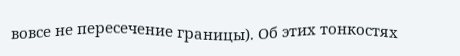вовсе не пересечение границы). Об этих тонкостях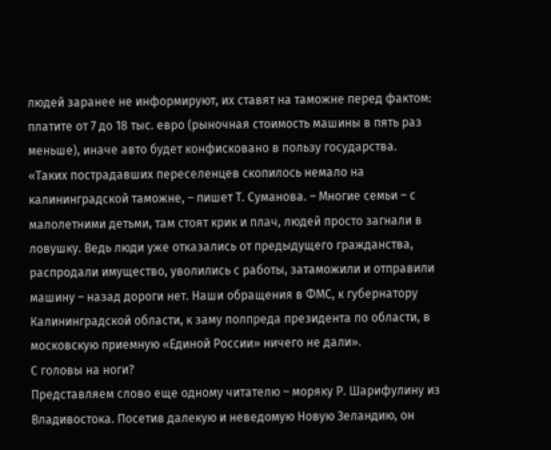людей заранее не информируют, их ставят на таможне перед фактом: платите от 7 до 18 тыс. евро (рыночная стоимость машины в пять раз меньше), иначе авто будет конфисковано в пользу государства.
«Таких пострадавших переселенцев скопилось немало на калининградской таможне, – пишет Т. Суманова. – Многие семьи – с малолетними детьми, там стоят крик и плач, людей просто загнали в ловушку. Ведь люди уже отказались от предыдущего гражданства, распродали имущество, уволились с работы, затаможили и отправили машину – назад дороги нет. Наши обращения в ФМС, к губернатору Калининградской области, к заму полпреда президента по области, в московскую приемную «Единой России» ничего не дали».
С головы на ноги?
Представляем слово еще одному читателю – моряку Р. Шарифулину из Владивостока. Посетив далекую и неведомую Новую Зеландию, он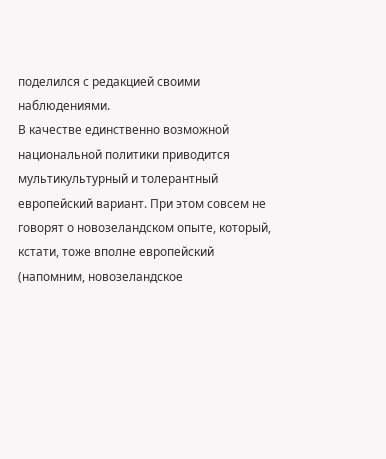поделился с редакцией своими наблюдениями.
В качестве единственно возможной национальной политики приводится мультикультурный и толерантный европейский вариант. При этом совсем не говорят о новозеландском опыте, который, кстати, тоже вполне европейский (напомним, новозеландское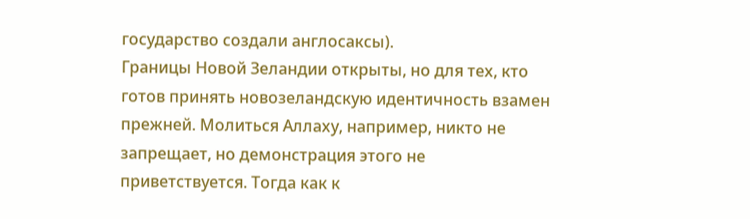государство создали англосаксы).
Границы Новой Зеландии открыты, но для тех, кто готов принять новозеландскую идентичность взамен прежней. Молиться Аллаху, например, никто не запрещает, но демонстрация этого не приветствуется. Тогда как к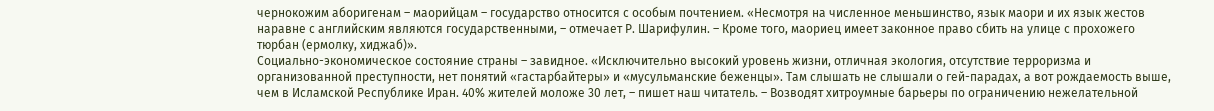чернокожим аборигенам – маорийцам – государство относится с особым почтением. «Несмотря на численное меньшинство, язык маори и их язык жестов наравне с английским являются государственными, – отмечает Р. Шарифулин. – Кроме того, маориец имеет законное право сбить на улице с прохожего тюрбан (ермолку, хиджаб)».
Социально-экономическое состояние страны – завидное. «Исключительно высокий уровень жизни, отличная экология, отсутствие терроризма и организованной преступности, нет понятий «гастарбайтеры» и «мусульманские беженцы». Там слышать не слышали о гей-парадах, а вот рождаемость выше, чем в Исламской Республике Иран. 40% жителей моложе 30 лет, – пишет наш читатель. – Возводят хитроумные барьеры по ограничению нежелательной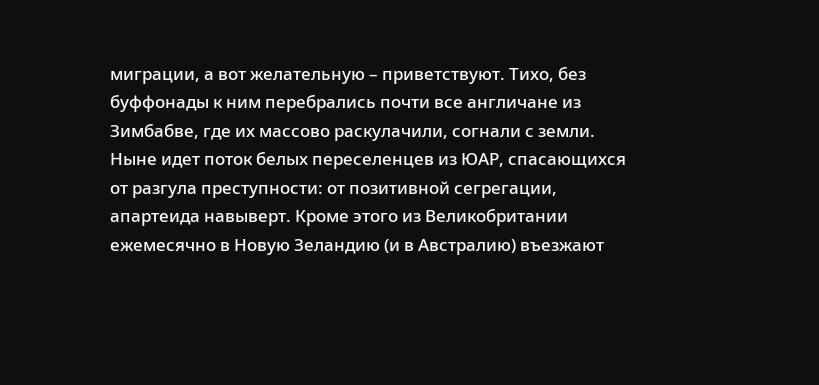миграции, а вот желательную – приветствуют. Тихо, без буффонады к ним перебрались почти все англичане из Зимбабве, где их массово раскулачили, согнали с земли. Ныне идет поток белых переселенцев из ЮАР, спасающихся от разгула преступности: от позитивной сегрегации, апартеида навыверт. Кроме этого из Великобритании ежемесячно в Новую Зеландию (и в Австралию) въезжают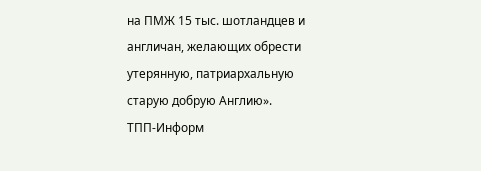на ПМЖ 15 тыс. шотландцев и англичан, желающих обрести утерянную, патриархальную старую добрую Англию».
ТПП-Информ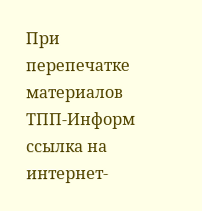При перепечатке материалов ТПП-Информ ссылка на интернет-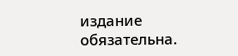издание обязательна.